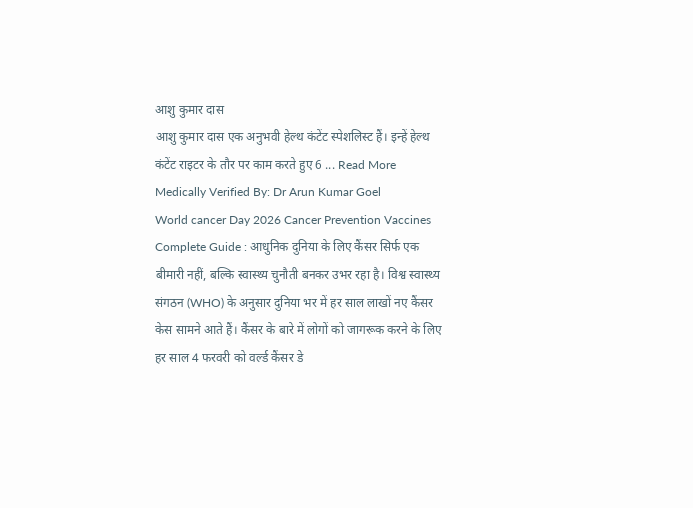आशु कुमार दास
आशु कुमार दास एक अनुभवी हेल्थ कंटेंट स्पेशलिस्ट हैं। इन्हें हेल्थ कंटेंट राइटर के तौर पर काम करते हुए 6 ... Read More
Medically Verified By: Dr Arun Kumar Goel
World cancer Day 2026 Cancer Prevention Vaccines Complete Guide : आधुनिक दुनिया के लिए कैंसर सिर्फ एक बीमारी नहीं, बल्कि स्वास्थ्य चुनौती बनकर उभर रहा है। विश्व स्वास्थ्य संगठन (WHO) के अनुसार दुनिया भर में हर साल लाखों नए कैंसर केस सामने आते हैं। कैंसर के बारे में लोगों को जागरूक करने के लिए हर साल 4 फरवरी को वर्ल्ड कैंसर डे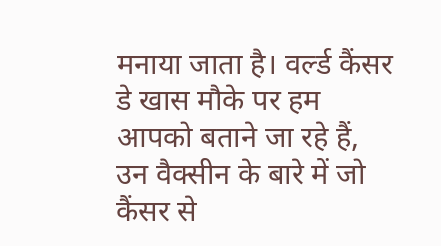मनाया जाता है। वर्ल्ड कैंसर डे खास मौके पर हम आपको बताने जा रहे हैं, उन वैक्सीन के बारे में जो कैंसर से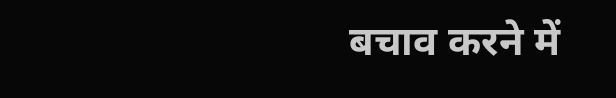बचाव करने में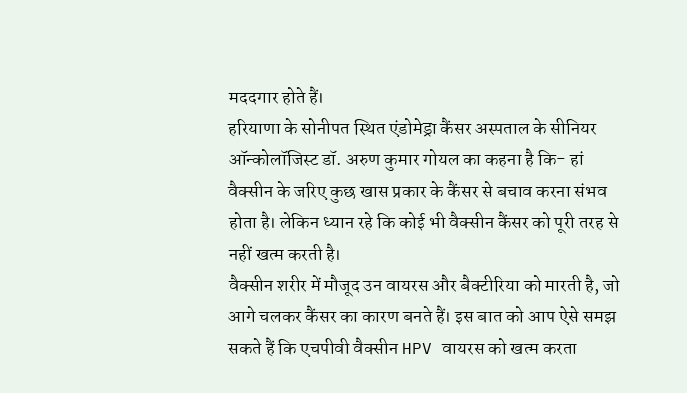मददगार होते हैं।
हरियाणा के सोनीपत स्थित एंडोमेड्रा कैंसर अस्पताल के सीनियर ऑन्कोलॉजिस्ट डॉ. अरुण कुमार गोयल का कहना है कि- हां वैक्सीन के जरिए कुछ खास प्रकार के कैंसर से बचाव करना संभव होता है। लेकिन ध्यान रहे कि कोई भी वैक्सीन कैंसर को पूरी तरह से नहीं खत्म करती है।
वैक्सीन शरीर में मौजूद उन वायरस और बैक्टीरिया को मारती है, जो आगे चलकर कैंसर का कारण बनते हैं। इस बात को आप ऐसे समझ सकते हैं कि एचपीवी वैक्सीन HPV वायरस को खत्म करता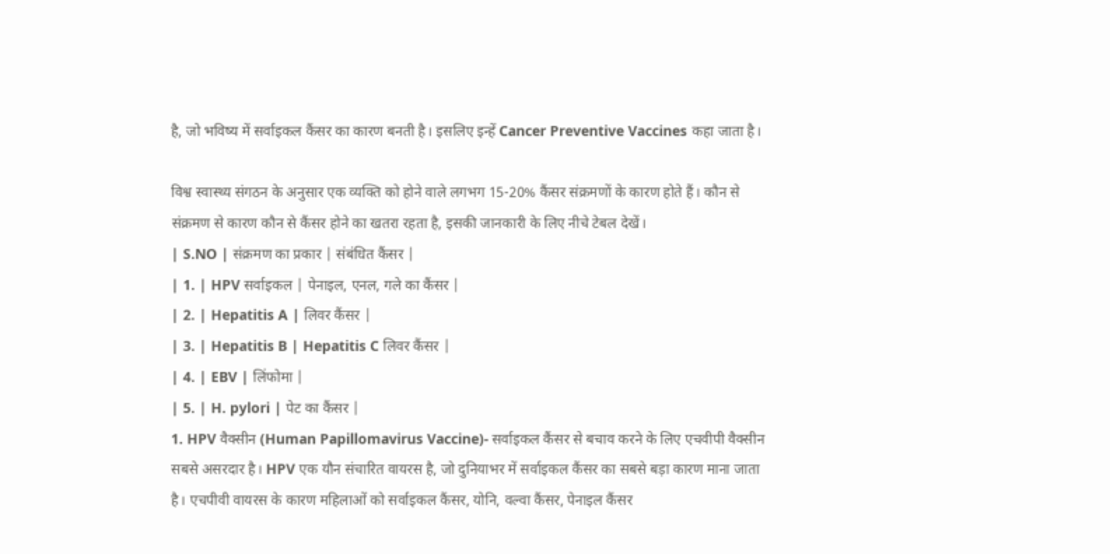है, जो भविष्य में सर्वाइकल कैंसर का कारण बनती है। इसलिए इन्हें Cancer Preventive Vaccines कहा जाता है।

विश्व स्वास्थ्य संगठन के अनुसार एक व्यक्ति को होने वाले लगभग 15-20% कैंसर संक्रमणों के कारण होते हैं। कौन से संक्रमण से कारण कौन से कैंसर होने का खतरा रहता है, इसकी जानकारी के लिए नीचे टेबल देखें।
| S.NO | संक्रमण का प्रकार | संबंधित कैंसर |
| 1. | HPV सर्वाइकल | पेनाइल, एनल, गले का कैंसर |
| 2. | Hepatitis A | लिवर कैंसर |
| 3. | Hepatitis B | Hepatitis C लिवर कैंसर |
| 4. | EBV | लिंफोमा |
| 5. | H. pylori | पेट का कैंसर |
1. HPV वैक्सीन (Human Papillomavirus Vaccine)- सर्वाइकल कैंसर से बचाव करने के लिए एचवीपी वैक्सीन सबसे असरदार है। HPV एक यौन संचारित वायरस है, जो दुनियाभर में सर्वाइकल कैंसर का सबसे बड़ा कारण माना जाता है। एचपीवी वायरस के कारण महिलाओं को सर्वाइकल कैंसर, योनि, वल्वा कैंसर, पेनाइल कैंसर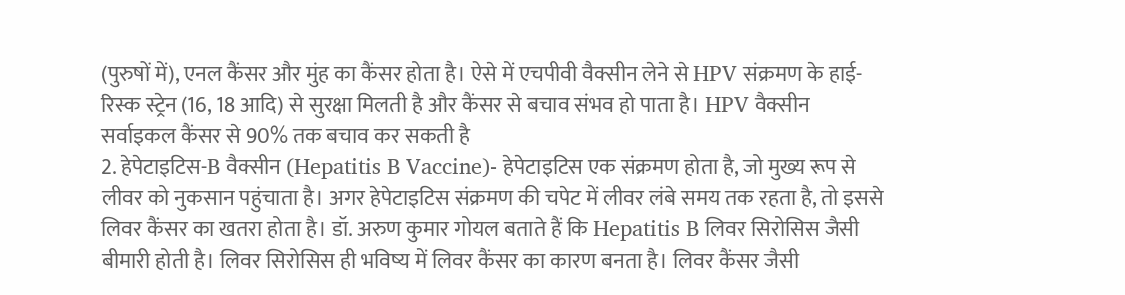(पुरुषों में), एनल कैंसर और मुंह का कैंसर होता है। ऐसे में एचपीवी वैक्सीन लेने से HPV संक्रमण के हाई-रिस्क स्ट्रेन (16, 18 आदि) से सुरक्षा मिलती है और कैंसर से बचाव संभव हो पाता है। HPV वैक्सीन सर्वाइकल कैंसर से 90% तक बचाव कर सकती है
2. हेपेटाइटिस-B वैक्सीन (Hepatitis B Vaccine)- हेपेटाइटिस एक संक्रमण होता है, जो मुख्य रूप से लीवर को नुकसान पहुंचाता है। अगर हेपेटाइटिस संक्रमण की चपेट में लीवर लंबे समय तक रहता है, तो इससे लिवर कैंसर का खतरा होता है। डॉ. अरुण कुमार गोयल बताते हैं कि Hepatitis B लिवर सिरोसिस जैसी बीमारी होती है। लिवर सिरोसिस ही भविष्य में लिवर कैंसर का कारण बनता है। लिवर कैंसर जैसी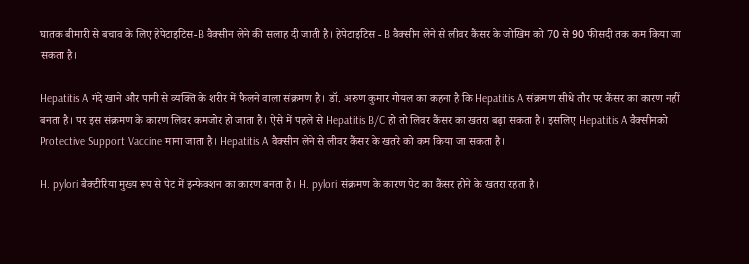घातक बीमारी से बचाव के लिए हेपेटाइटिस-B वैक्सीन लेने की सलाह दी जाती है। हेपेटाइटिस - B वैक्सीन लेने से लीवर कैंसर के जोखिम को 70 से 90 फीसदी तक कम किया जा सकता है।

Hepatitis A गंदे खाने और पानी से व्यक्ति के शरीर में फैलने वाला संक्रमण है। डॉ. अरुण कुमार गोयल का कहना है कि Hepatitis A संक्रमण सीधे तौर पर कैंसर का कारण नहीं बनता है। पर इस संक्रमण के कारण लिवर कमजोर हो जाता है। ऐसे में पहले से Hepatitis B/C हो तो लिवर कैंसर का खतरा बढ़ा सकता है। इसलिए Hepatitis A वैक्सीनको Protective Support Vaccine माना जाता है। Hepatitis A वैक्सीन लेने से लीवर कैंसर के खतरे को कम किया जा सकता है।

H. pylori बैक्टीरिया मुख्य रूप से पेट में इन्फेक्शन का कारण बनता है। H. pylori संक्रमण के कारण पेट का कैंसर होने के खतरा रहता है।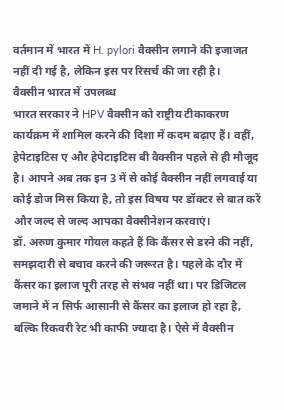वर्तमान में भारत में H. pylori वैक्सीन लगाने की इजाजत नहीं दी गई है, लेकिन इस पर रिसर्च की जा रही है।
वैक्सीन भारत में उपलब्ध
भारत सरकार ने HPV वैक्सीन को राष्ट्रीय टीकाकरण कार्यक्रम में शामिल करने की दिशा में कदम बढ़ाए हैं। वहीं, हेपेटाइटिस ए और हेपेटाइटिस बी वैक्सीन पहले से ही मौजूद है। आपने अब तक इन 3 में से कोई वैक्सीन नहीं लगवाई या कोई डोज मिस किया है, तो इस विषय पर डॉक्टर से बात करें और जल्द से जल्द आपका वैक्सीनेशन करवाएं।
डॉ. अरुण कुमार गोयल कहते हैं कि कैंसर से डरने की नहीं, समझदारी से बचाव करने की जरूरत है। पहले के दौर में कैंसर का इलाज पूरी तरह से संभव नहीं था। पर डिजिटल जमाने में न सिर्फ आसानी से कैंसर का इलाज हो रहा है, बल्कि रिकवरी रेट भी काफी ज्यादा है। ऐसे में वैक्सीन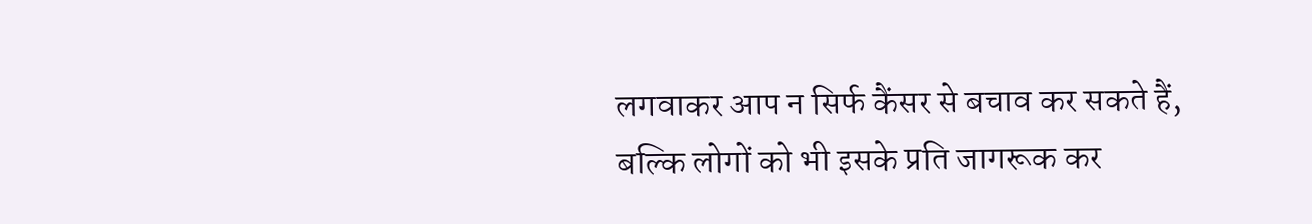लगवाकर आप न सिर्फ कैंसर से बचाव कर सकते हैं, बल्कि लोगों को भी इसके प्रति जागरूक कर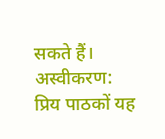सकते हैं।
अस्वीकरण: प्रिय पाठकों यह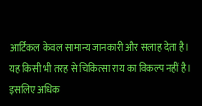आर्टिकल केवल सामान्य जानकारी और सलाह देता है। यह किसी भी तरह से चिकित्सा राय का विकल्प नहीं है। इसलिए अधिक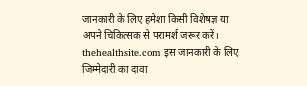जानकारी के लिए हमेशा किसी विशेषज्ञ या अपने चिकित्सक से परामर्श जरूर करें। thehealthsite.com इस जानकारी के लिए जिम्मेदारी का दावा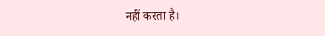नहीं करता है।